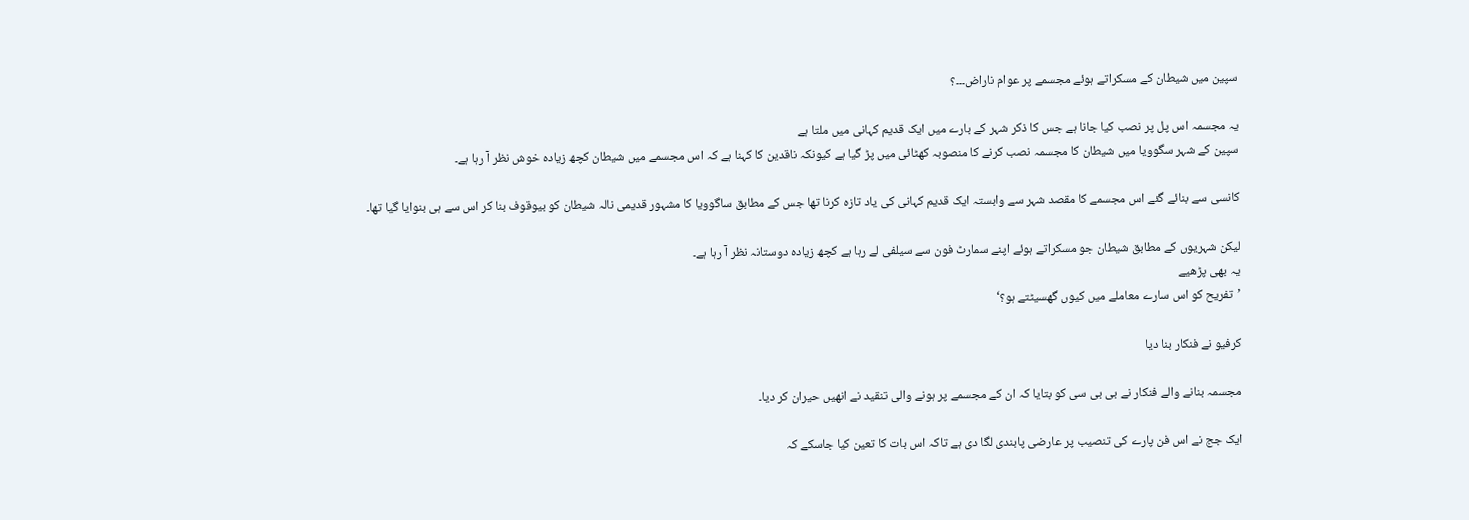سپین میں شیطان کے مسکراتے ہوئے مجسمے پر عوام ناراض۔۔۔؟

یہ مجسمہ اس پل پر نصب کیا جانا ہے جس کا ذکر شہر کے بارے میں ایک قدیم کہانی میں ملتا ہے
سپین کے شہر سگوویا میں شیطان کا مجسمہ نصب کرنے کا منصوبہ کھٹائی میں پڑ گیا ہے کیونکہ ناقدین کا کہنا ہے کہ اس مجسمے میں شیطان کچھ زیادہ خوش نظر آ رہا ہے۔

کانسی سے بنائے گئے اس مجسمے کا مقصد شہر سے وابستہ ایک قدیم کہانی کی یاد تازہ کرنا تھا جس کے مطابق ساگوویا کا مشہور قدیمی نالہ شیطان کو بیوقوف بنا کر اس سے ہی بنوایا گیا تھا۔

لیکن شہریوں کے مطابق شیطان جو مسکراتے ہوئے اپنے سمارٹ فون سے سیلفی لے رہا ہے کچھ زیادہ دوستانہ نظر آ رہا ہے۔
یہ بھی پڑھیے
’تفریح کو اس سارے معاملے میں کیوں گھسیٹتے ہو؟‘

کرفیو نے فنکار بنا دیا

مجسمہ بنانے والے فنکار نے بی بی سی کو بتایا کہ ان کے مجسمے پر ہونے والی تنقید نے انھیں حیران کر دیا۔

ایک جج نے اس فن پارے کی تنصیب پر عارضی پابندی لگا دی ہے تاکہ اس بات کا تعین کیا جاسکے کہ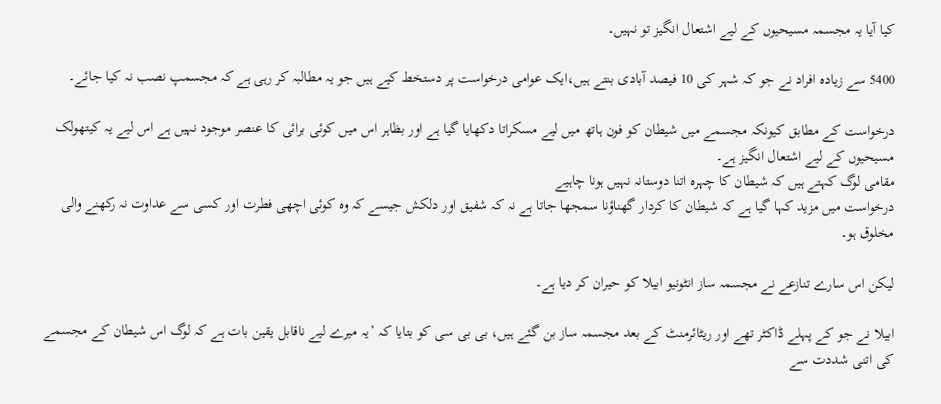کیا آیا یہ مجسمہ مسیحیوں کے لیے اشتعال انگیز تو نہیں۔

5400 سے زیادہ افراد نے جو کہ شہر کی 10 فیصد آبادی بنتے ہیں،ایک عوامی درخواست پر دستخط کیے ہیں جو یہ مطالبہ کر رہی ہے کہ مجسمپ نصب نہ کیا جائے۔

درخواست کے مطابق کیونکہ مجسمے میں شیطان کو فون ہاتھ میں لیے مسکراتا دکھایا گیا ہے اور بظاہر اس میں کوئی برائی کا عنصر موجود نہیں ہے اس لیے یہ کیتھولک مسیحیوں کے لیے اشتعال انگیز ہے۔
مقامی لوگ کہتے ہیں کہ شیطان کا چہرہ اتنا دوستانہ نہیں ہونا چاہیے
درخواست میں مزید کہا گیا ہے کہ شیطان کا کردار گھناؤنا سمجھا جاتا ہے نہ کہ شفیق اور دلکش جیسے کہ وہ کوئی اچھی فطرت اور کسی سے عداوت نہ رکھنے والی مخلوق ہو۔

لیکن اس سارے تنازعے نے مجسمہ ساز انٹونیو ابیلا کو حیران کر دیا ہے۔

ابیلا نے جو کے پہلے ڈاکٹر تھے اور ریٹائرمنٹ کے بعد مجسمہ ساز بن گئے ہیں، بی بی سی کو بتایا کہ ’یہ میرے لیے ناقابل یقین بات ہے کہ لوگ اس شیطان کے مجسمے کی اتنی شددت سے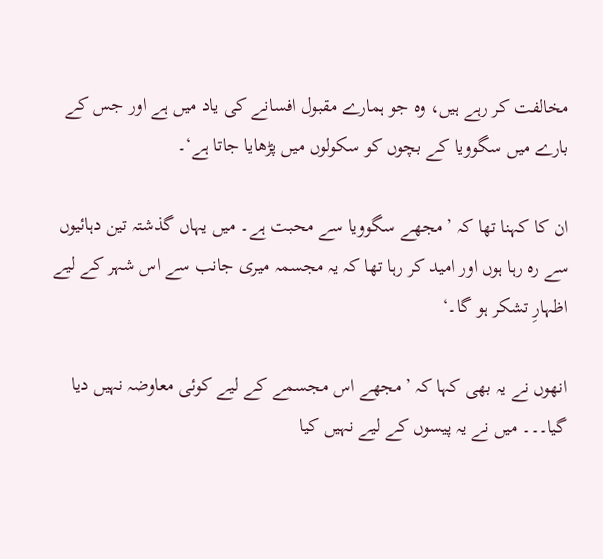مخالفت کر رہے ہیں، وہ جو ہمارے مقبول افسانے کی یاد میں ہے اور جس کے بارے میں سگوویا کے بچوں کو سکولوں میں پڑھایا جاتا ہے‘۔

ان کا کہنا تھا کہ ’مجھے سگوویا سے محبت ہے۔ میں یہاں گذشتہ تین دہائیوں سے رہ رہا ہوں اور امید کر رہا تھا کہ یہ مجسمہ میری جانب سے اس شہر کے لیے اظہارِ تشکر ہو گا۔‘

انھوں نے یہ بھی کہا کہ ’مجھے اس مجسمے کے لیے کوئی معاوضہ نہیں دیا گیا۔۔۔ میں نے یہ پیسوں کے لیے نہیں کیا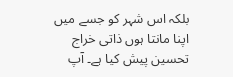بلکہ اس شہر کو جسے میں اپنا مانتا ہوں ذاتی خراج تحسین پیش کیا ہے۔ آپ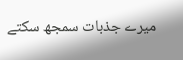میرے جذبات سمجھ سکتے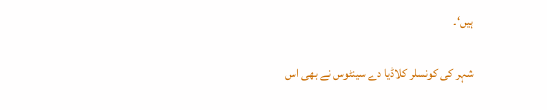ہیں‘۔

شہر کی کونسلر کلاڈیا دے سینٹوس نے بھی اس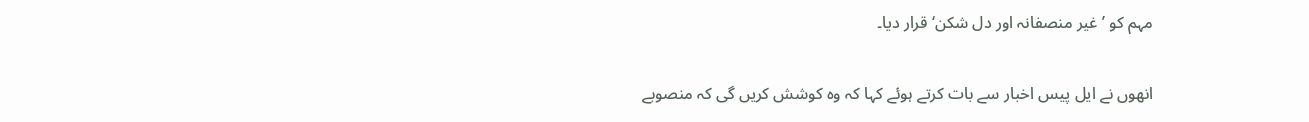مہم کو ’غیر منصفانہ اور دل شکن‘ قرار دیا۔

انھوں نے ایل پیس اخبار سے بات کرتے ہوئے کہا کہ وہ کوشش کریں گی کہ منصوبے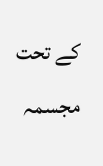کے تحت مجسمہ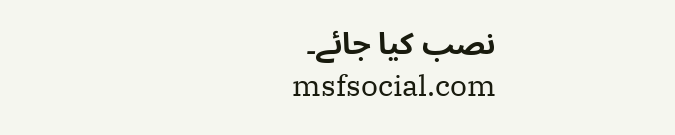نصب کیا جائے۔
msfsocial.com